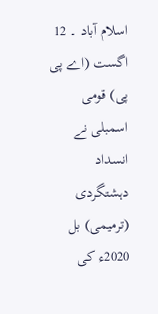اسلام آباد ۔ 12 اگست (اے پی پی) قومی اسمبلی نے انسداد دہشتگردی (ترمیمی) بل 2020ء کی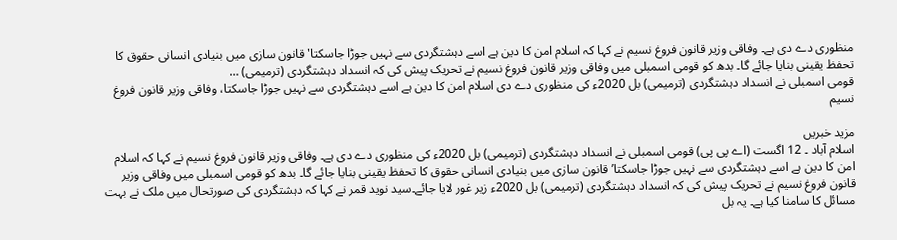منظوری دے دی ہے۔ وفاقی وزیر قانون فروغ نسیم نے کہا کہ اسلام امن کا دین ہے اسے دہشتگردی سے نہیں جوڑا جاسکتا' قانون سازی میں بنیادی انسانی حقوق کا تحفظ یقینی بنایا جائے گا۔ بدھ کو قومی اسمبلی میں وفاقی وزیر قانون فروغ نسیم نے تحریک پیش کی کہ انسداد دہشتگردی (ترمیمی) …
قومی اسمبلی نے انسداد دہشتگردی (ترمیمی) بل 2020ء کی منظوری دے دی اسلام امن کا دین ہے اسے دہشتگردی سے نہیں جوڑا جاسکتا، وفاقی وزیر قانون فروغ نسیم

مزید خبریں
اسلام آباد ۔ 12 اگست (اے پی پی) قومی اسمبلی نے انسداد دہشتگردی (ترمیمی) بل 2020ء کی منظوری دے دی ہے۔ وفاقی وزیر قانون فروغ نسیم نے کہا کہ اسلام امن کا دین ہے اسے دہشتگردی سے نہیں جوڑا جاسکتا’ قانون سازی میں بنیادی انسانی حقوق کا تحفظ یقینی بنایا جائے گا۔ بدھ کو قومی اسمبلی میں وفاقی وزیر قانون فروغ نسیم نے تحریک پیش کی کہ انسداد دہشتگردی (ترمیمی) بل 2020ء زیر غور لایا جائے۔سید نوید قمر نے کہا کہ دہشتگردی کی صورتحال میں ملک نے بہت مسائل کا سامنا کیا ہے۔ یہ بل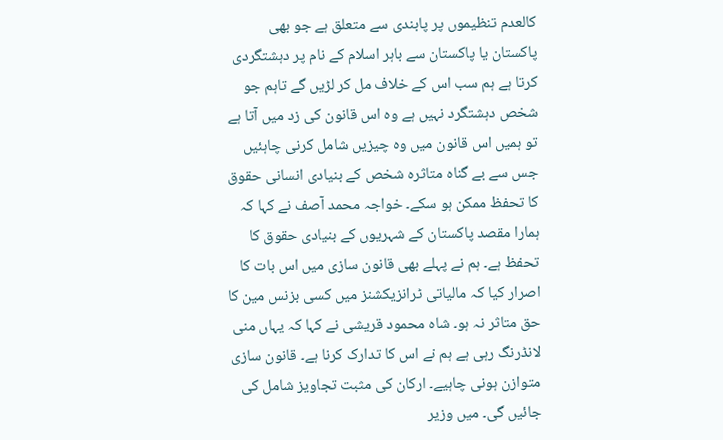کالعدم تنظیموں پر پابندی سے متعلق ہے جو بھی پاکستان یا پاکستان سے باہر اسلام کے نام پر دہشتگردی کرتا ہے ہم سب اس کے خلاف مل کر لڑیں گے تاہم جو شخص دہشتگرد نہیں ہے وہ اس قانون کی زد میں آتا ہے تو ہمیں اس قانون میں وہ چیزیں شامل کرنی چاہئیں جس سے بے گناہ متاثرہ شخص کے بنیادی انسانی حقوق کا تحفظ ممکن ہو سکے۔ خواجہ محمد آصف نے کہا کہ ہمارا مقصد پاکستان کے شہریوں کے بنیادی حقوق کا تحفظ ہے۔ ہم نے پہلے بھی قانون سازی میں اس بات کا اصرار کیا کہ مالیاتی ٹرانزیکشنز میں کسی بزنس مین کا حق متاثر نہ ہو۔ شاہ محمود قریشی نے کہا کہ یہاں منی لانڈرنگ رہی ہے ہم نے اس کا تدارک کرنا ہے۔ قانون سازی متوازن ہونی چاہیے۔ ارکان کی مثبت تجاویز شامل کی جائیں گی۔ میں وزیر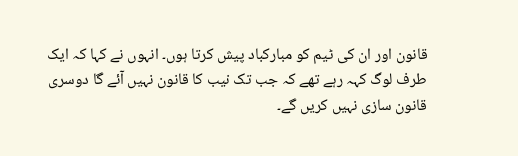قانون اور ان کی ٹیم کو مبارکباد پیش کرتا ہوں۔ انہوں نے کہا کہ ایک طرف لوگ کہہ رہے تھے کہ جب تک نیب کا قانون نہیں آئے گا دوسری قانون سازی نہیں کریں گے۔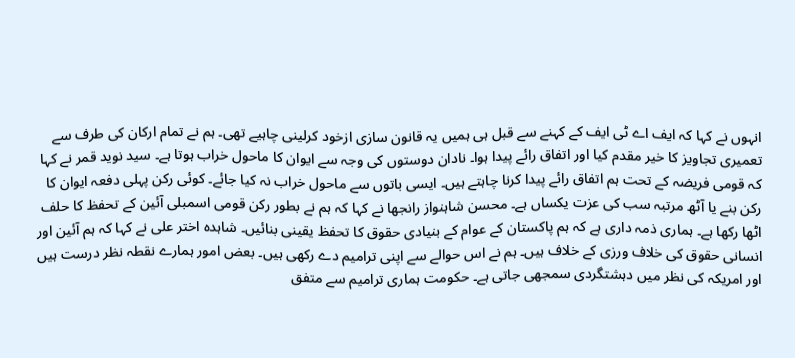انہوں نے کہا کہ ایف اے ٹی ایف کے کہنے سے قبل ہی ہمیں یہ قانون سازی ازخود کرلینی چاہیے تھی۔ ہم نے تمام ارکان کی طرف سے تعمیری تجاویز کا خیر مقدم کیا اور اتفاق رائے پیدا ہوا۔ نادان دوستوں کی وجہ سے ایوان کا ماحول خراب ہوتا ہے۔ سید نوید قمر نے کہا کہ قومی فریضہ کے تحت ہم اتفاق رائے پیدا کرنا چاہتے ہیں۔ ایسی باتوں سے ماحول خراب نہ کیا جائے۔ کوئی رکن پہلی دفعہ ایوان کا رکن بنے یا آٹھ مرتبہ سب کی عزت یکساں ہے۔ محسن شاہنواز رانجھا نے کہا کہ ہم نے بطور رکن قومی اسمبلی آئین کے تحفظ کا حلف اٹھا رکھا ہے۔ ہماری ذمہ داری ہے کہ ہم پاکستان کے عوام کے بنیادی حقوق کا تحفظ یقینی بنائیں۔ شاہدہ اختر علی نے کہا کہ ہم آئین اور انسانی حقوق کی خلاف ورزی کے خلاف ہیں۔ ہم نے اس حوالے سے اپنی ترامیم دے رکھی ہیں۔ بعض امور ہمارے نقطہ نظر درست ہیں اور امریکہ کی نظر میں دہشتگردی سمجھی جاتی ہے۔ حکومت ہماری ترامیم سے متفق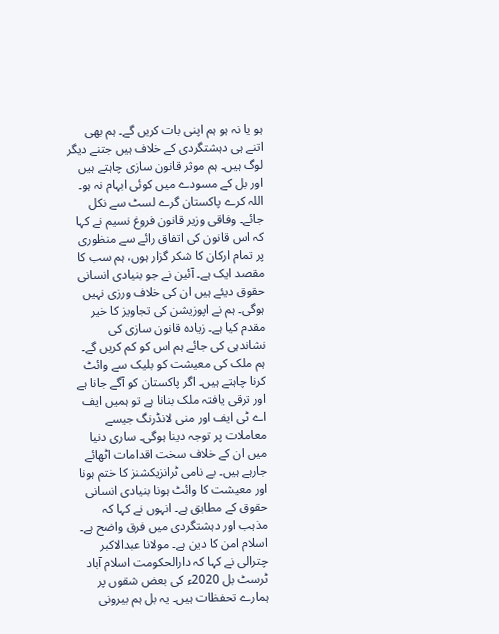ہو یا نہ ہو ہم اپنی بات کریں گے۔ ہم بھی اتنے ہی دہشتگردی کے خلاف ہیں جتنے دیگر لوگ ہیں۔ ہم موثر قانون سازی چاہتے ہیں اور بل کے مسودے میں کوئی ابہام نہ ہو۔ اللہ کرے پاکستان گرے لسٹ سے نکل جائے۔ وفاقی وزیر قانون فروغ نسیم نے کہا کہ اس قانون کی اتفاق رائے سے منظوری پر تمام ارکان کا شکر گزار ہوں، ہم سب کا مقصد ایک ہے۔ آئین نے جو بنیادی انسانی حقوق دیئے ہیں ان کی خلاف ورزی نہیں ہوگی۔ ہم نے اپوزیشن کی تجاویز کا خیر مقدم کیا ہے۔ زیادہ قانون سازی کی نشاندہی کی جائے ہم اس کو کم کریں گے۔ ہم ملک کی معیشت کو بلیک سے وائٹ کرنا چاہتے ہیں۔ اگر پاکستان کو آگے جانا ہے اور ترقی یافتہ ملک بنانا ہے تو ہمیں ایف اے ٹی ایف اور منی لانڈرنگ جیسے معاملات پر توجہ دینا ہوگی۔ ساری دنیا میں ان کے خلاف سخت اقدامات اٹھائے جارہے ہیں۔ بے نامی ٹرانزیکشنز کا ختم ہونا اور معیشت کا وائٹ ہونا بنیادی انسانی حقوق کے مطابق ہے۔ انہوں نے کہا کہ مذہب اور دہشتگردی میں فرق واضح ہے۔ اسلام امن کا دین ہے۔ مولانا عبدالاکبر چترالی نے کہا کہ دارالحکومت اسلام آباد ٹرسٹ بل 2020ء کی بعض شقوں پر ہمارے تحفظات ہیں۔ یہ بل ہم بیرونی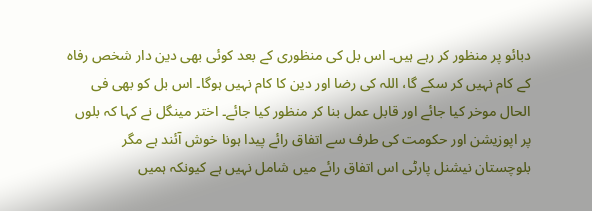دبائو پر منظور کر رہے ہیں۔ اس بل کی منظوری کے بعد کوئی بھی دین دار شخص رفاہ کے کام نہیں کر سکے گا، اللہ کی رضا اور دین کا کام نہیں ہوگا۔ اس بل کو بھی فی الحال موخر کیا جائے اور قابل عمل بنا کر منظور کیا جائے۔ اختر مینگل نے کہا کہ بلوں پر اپوزیشن اور حکومت کی طرف سے اتفاق رائے پیدا ہونا خوش آئند ہے مگر بلوچستان نیشنل پارٹی اس اتفاق رائے میں شامل نہیں ہے کیونکہ ہمیں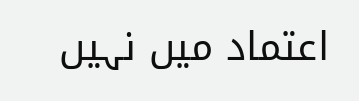اعتماد میں نہیں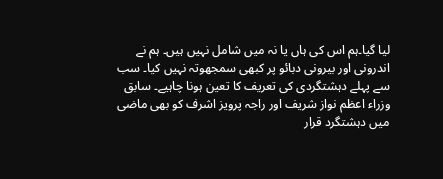لیا گیا۔ہم اس کی ہاں یا نہ میں شامل نہیں ہیں۔ ہم نے اندرونی اور بیرونی دبائو پر کبھی سمجھوتہ نہیں کیا۔ سب سے پہلے دہشتگردی کی تعریف کا تعین ہونا چاہیے۔ سابق وزراء اعظم نواز شریف اور راجہ پرویز اشرف کو بھی ماضی میں دہشتگرد قرار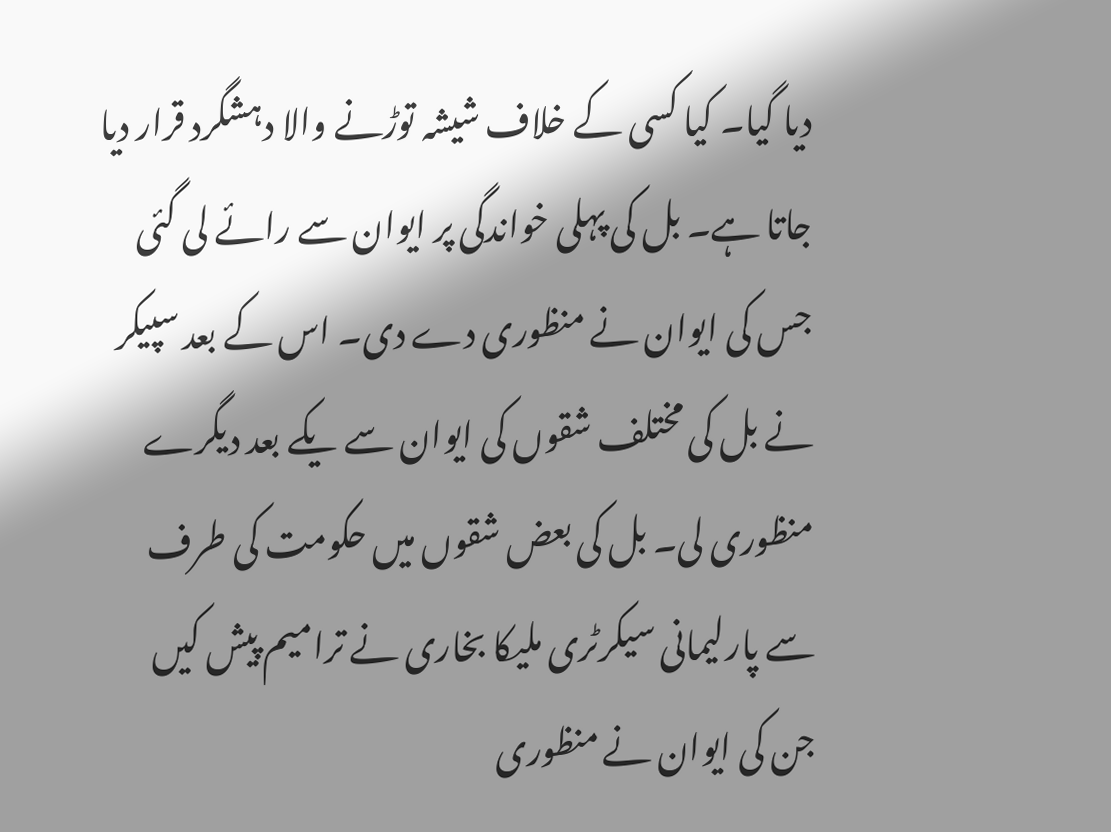دیا گیا۔ کیا کسی کے خلاف شیشہ توڑنے والا دہشگرد قرار دیا جاتا ہے۔ بل کی پہلی خواندگی پر ایوان سے رائے لی گئی جس کی ایوان نے منظوری دے دی۔ اس کے بعد سپیکر نے بل کی مختلف شقوں کی ایوان سے یکے بعد دیگرے منظوری لی۔ بل کی بعض شقوں میں حکومت کی طرف سے پارلیمانی سیکرٹری ملیکا بخاری نے ترامیم پیش کیں جن کی ایوان نے منظوری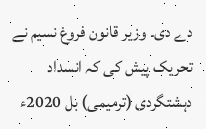دے دی۔ وزیر قانون فروغ نسیم نے تحریک پیش کی کہ انسداد دہشتگردی (ترمیمی) بل 2020ء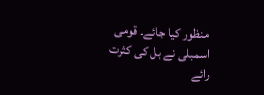منظور کیا جائے۔ قومی اسمبلی نے بل کی کثرت رائے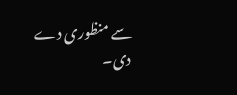سے منظوری دے دی۔